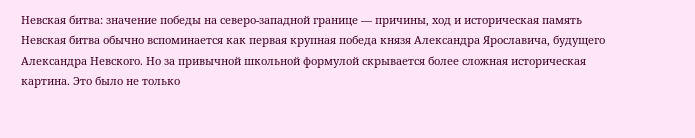Невская битва: значение победы на северо-западной границе — причины, ход и историческая память
Невская битва обычно вспоминается как первая крупная победа князя Александра Ярославича, будущего Александра Невского. Но за привычной школьной формулой скрывается более сложная историческая картина. Это было не только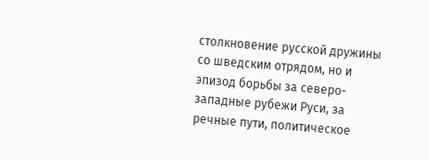столкновение русской дружины со шведским отрядом, но и эпизод борьбы за северо-западные рубежи Руси, за речные пути, политическое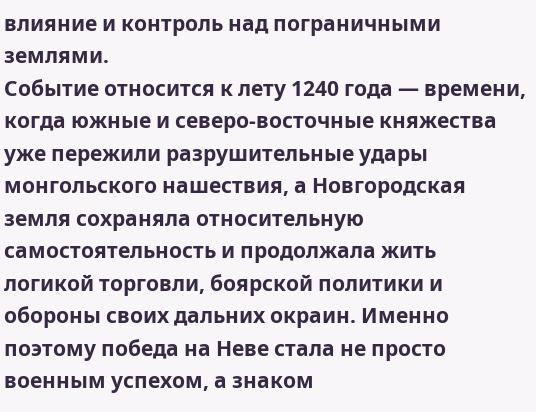влияние и контроль над пограничными землями.
Событие относится к лету 1240 года — времени, когда южные и северо-восточные княжества уже пережили разрушительные удары монгольского нашествия, а Новгородская земля сохраняла относительную самостоятельность и продолжала жить логикой торговли, боярской политики и обороны своих дальних окраин. Именно поэтому победа на Неве стала не просто военным успехом, а знаком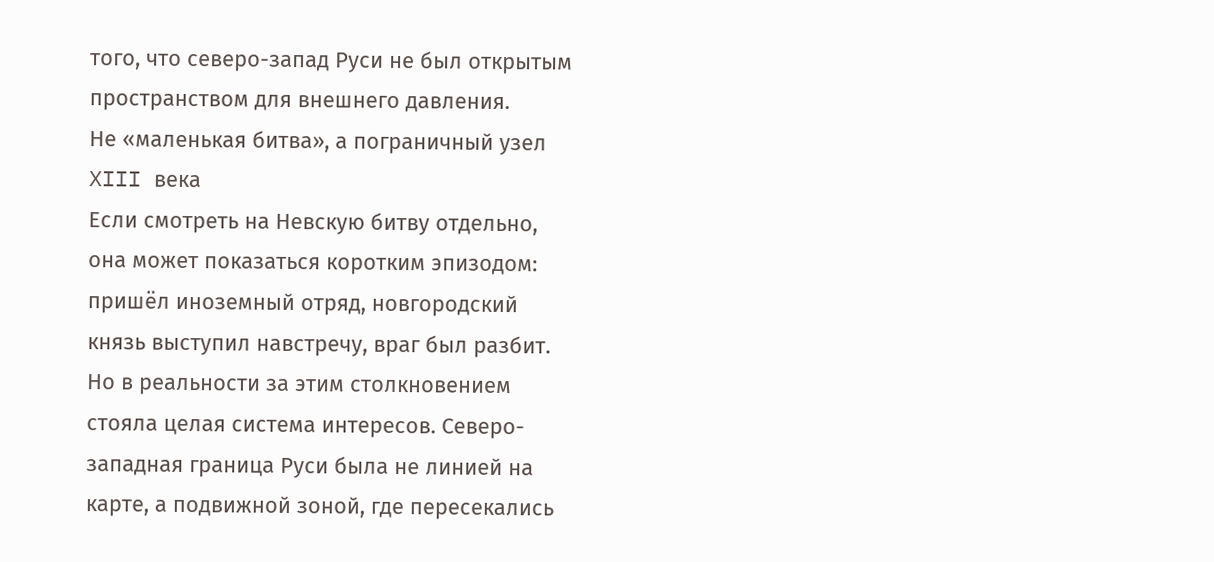того, что северо-запад Руси не был открытым пространством для внешнего давления.
Не «маленькая битва», а пограничный узел XIII века
Если смотреть на Невскую битву отдельно, она может показаться коротким эпизодом: пришёл иноземный отряд, новгородский князь выступил навстречу, враг был разбит. Но в реальности за этим столкновением стояла целая система интересов. Северо-западная граница Руси была не линией на карте, а подвижной зоной, где пересекались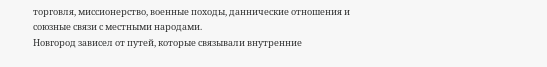торговля, миссионерство, военные походы, даннические отношения и союзные связи с местными народами.
Новгород зависел от путей, которые связывали внутренние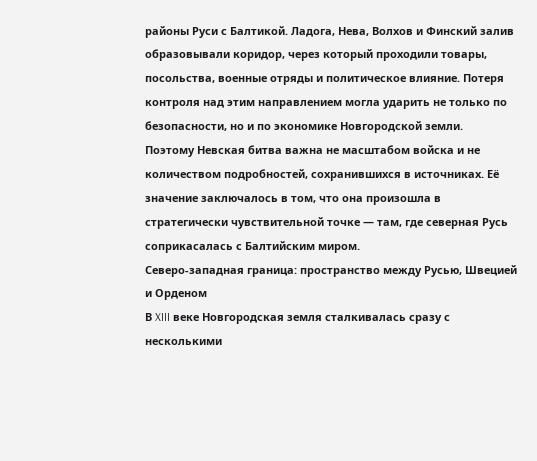районы Руси с Балтикой. Ладога, Нева, Волхов и Финский залив образовывали коридор, через который проходили товары, посольства, военные отряды и политическое влияние. Потеря контроля над этим направлением могла ударить не только по безопасности, но и по экономике Новгородской земли.
Поэтому Невская битва важна не масштабом войска и не количеством подробностей, сохранившихся в источниках. Её значение заключалось в том, что она произошла в стратегически чувствительной точке — там, где северная Русь соприкасалась с Балтийским миром.
Северо-западная граница: пространство между Русью, Швецией и Орденом
В XIII веке Новгородская земля сталкивалась сразу с несколькими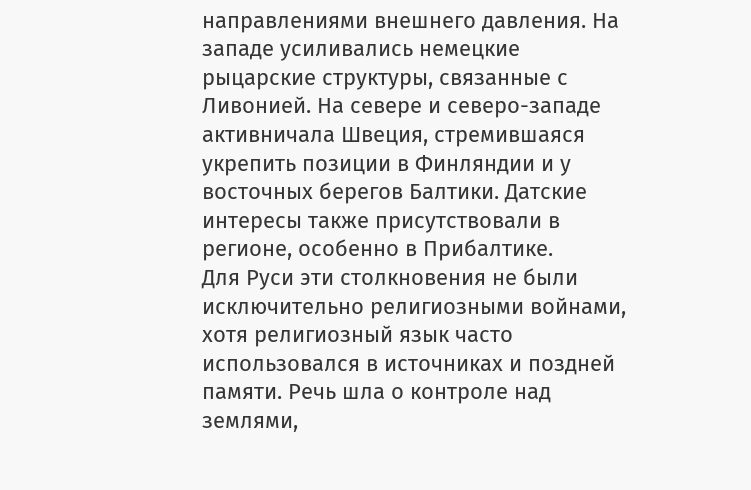направлениями внешнего давления. На западе усиливались немецкие рыцарские структуры, связанные с Ливонией. На севере и северо-западе активничала Швеция, стремившаяся укрепить позиции в Финляндии и у восточных берегов Балтики. Датские интересы также присутствовали в регионе, особенно в Прибалтике.
Для Руси эти столкновения не были исключительно религиозными войнами, хотя религиозный язык часто использовался в источниках и поздней памяти. Речь шла о контроле над землями,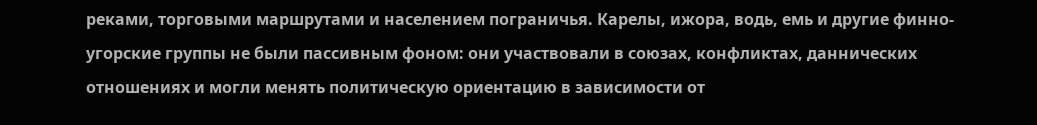реками, торговыми маршрутами и населением пограничья. Карелы, ижора, водь, емь и другие финно-угорские группы не были пассивным фоном: они участвовали в союзах, конфликтах, даннических отношениях и могли менять политическую ориентацию в зависимости от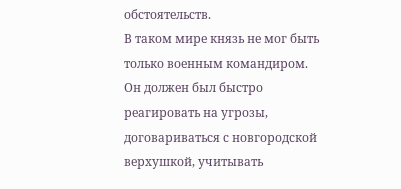обстоятельств.
В таком мире князь не мог быть только военным командиром. Он должен был быстро реагировать на угрозы, договариваться с новгородской верхушкой, учитывать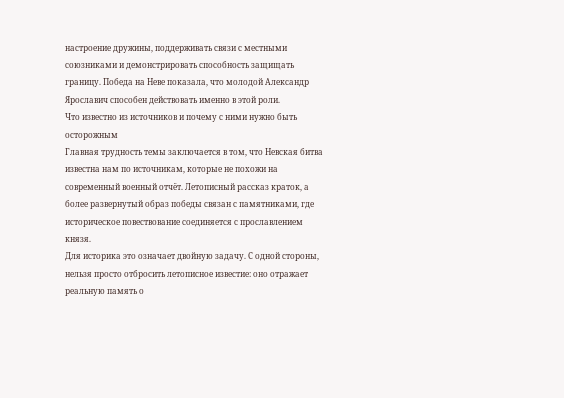настроение дружины, поддерживать связи с местными союзниками и демонстрировать способность защищать границу. Победа на Неве показала, что молодой Александр Ярославич способен действовать именно в этой роли.
Что известно из источников и почему с ними нужно быть осторожным
Главная трудность темы заключается в том, что Невская битва известна нам по источникам, которые не похожи на современный военный отчёт. Летописный рассказ краток, а более развернутый образ победы связан с памятниками, где историческое повествование соединяется с прославлением князя.
Для историка это означает двойную задачу. С одной стороны, нельзя просто отбросить летописное известие: оно отражает реальную память о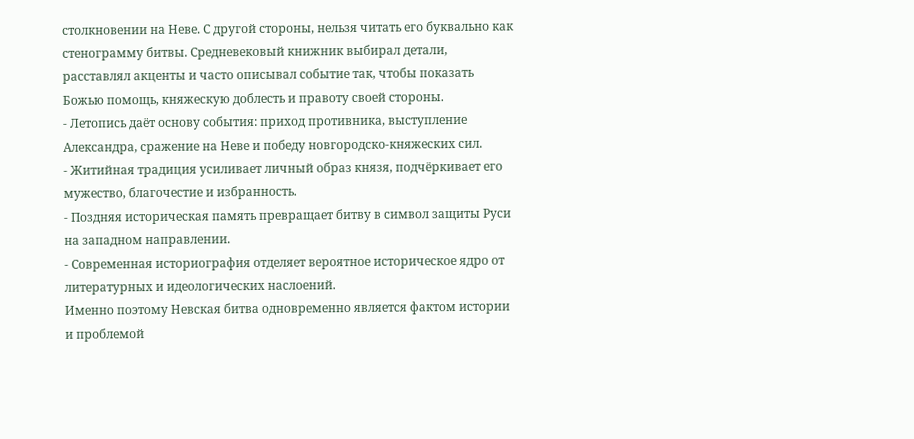столкновении на Неве. С другой стороны, нельзя читать его буквально как стенограмму битвы. Средневековый книжник выбирал детали, расставлял акценты и часто описывал событие так, чтобы показать Божью помощь, княжескую доблесть и правоту своей стороны.
- Летопись даёт основу события: приход противника, выступление Александра, сражение на Неве и победу новгородско-княжеских сил.
- Житийная традиция усиливает личный образ князя, подчёркивает его мужество, благочестие и избранность.
- Поздняя историческая память превращает битву в символ защиты Руси на западном направлении.
- Современная историография отделяет вероятное историческое ядро от литературных и идеологических наслоений.
Именно поэтому Невская битва одновременно является фактом истории и проблемой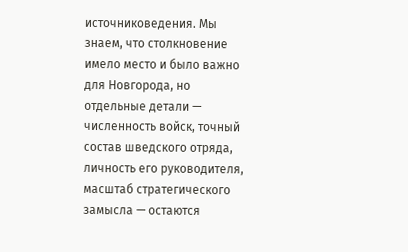источниковедения. Мы знаем, что столкновение имело место и было важно для Новгорода, но отдельные детали — численность войск, точный состав шведского отряда, личность его руководителя, масштаб стратегического замысла — остаются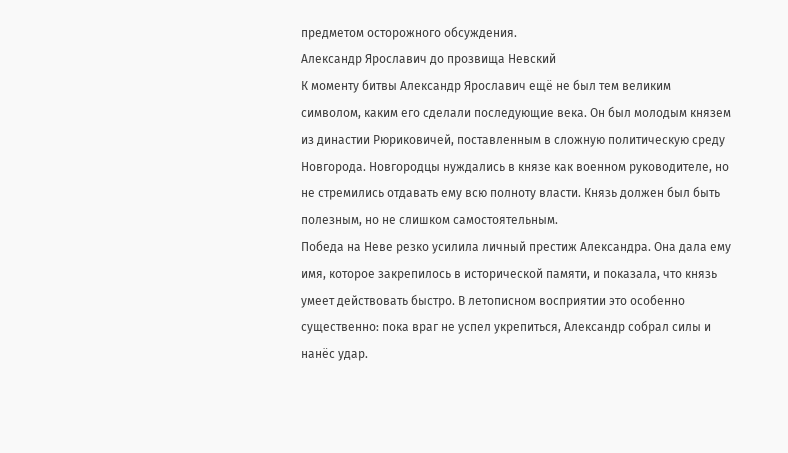предметом осторожного обсуждения.
Александр Ярославич до прозвища Невский
К моменту битвы Александр Ярославич ещё не был тем великим символом, каким его сделали последующие века. Он был молодым князем из династии Рюриковичей, поставленным в сложную политическую среду Новгорода. Новгородцы нуждались в князе как военном руководителе, но не стремились отдавать ему всю полноту власти. Князь должен был быть полезным, но не слишком самостоятельным.
Победа на Неве резко усилила личный престиж Александра. Она дала ему имя, которое закрепилось в исторической памяти, и показала, что князь умеет действовать быстро. В летописном восприятии это особенно существенно: пока враг не успел укрепиться, Александр собрал силы и нанёс удар.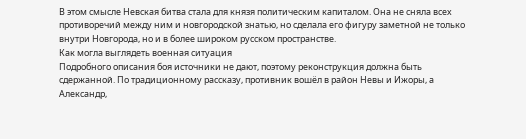В этом смысле Невская битва стала для князя политическим капиталом. Она не сняла всех противоречий между ним и новгородской знатью, но сделала его фигуру заметной не только внутри Новгорода, но и в более широком русском пространстве.
Как могла выглядеть военная ситуация
Подробного описания боя источники не дают, поэтому реконструкция должна быть сдержанной. По традиционному рассказу, противник вошёл в район Невы и Ижоры, а Александр,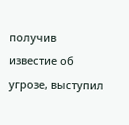получив известие об угрозе, выступил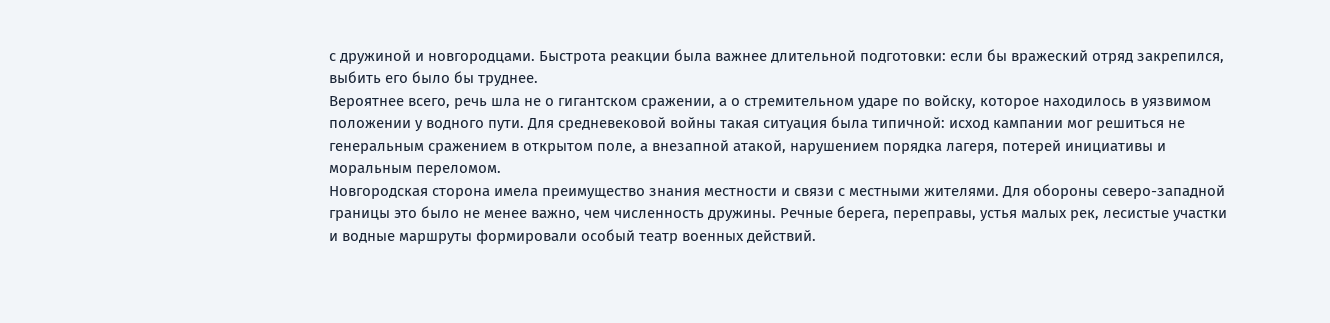с дружиной и новгородцами. Быстрота реакции была важнее длительной подготовки: если бы вражеский отряд закрепился, выбить его было бы труднее.
Вероятнее всего, речь шла не о гигантском сражении, а о стремительном ударе по войску, которое находилось в уязвимом положении у водного пути. Для средневековой войны такая ситуация была типичной: исход кампании мог решиться не генеральным сражением в открытом поле, а внезапной атакой, нарушением порядка лагеря, потерей инициативы и моральным переломом.
Новгородская сторона имела преимущество знания местности и связи с местными жителями. Для обороны северо-западной границы это было не менее важно, чем численность дружины. Речные берега, переправы, устья малых рек, лесистые участки и водные маршруты формировали особый театр военных действий.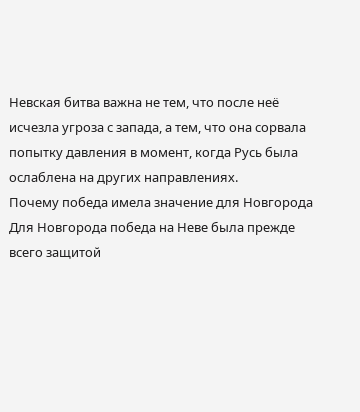Невская битва важна не тем, что после неё исчезла угроза с запада, а тем, что она сорвала попытку давления в момент, когда Русь была ослаблена на других направлениях.
Почему победа имела значение для Новгорода
Для Новгорода победа на Неве была прежде всего защитой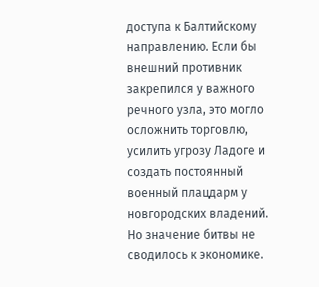доступа к Балтийскому направлению. Если бы внешний противник закрепился у важного речного узла, это могло осложнить торговлю, усилить угрозу Ладоге и создать постоянный военный плацдарм у новгородских владений.
Но значение битвы не сводилось к экономике.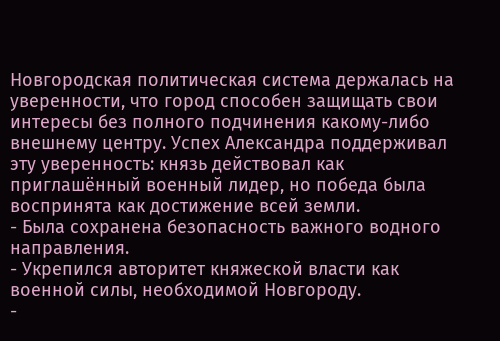Новгородская политическая система держалась на уверенности, что город способен защищать свои интересы без полного подчинения какому-либо внешнему центру. Успех Александра поддерживал эту уверенность: князь действовал как приглашённый военный лидер, но победа была воспринята как достижение всей земли.
- Была сохранена безопасность важного водного направления.
- Укрепился авторитет княжеской власти как военной силы, необходимой Новгороду.
-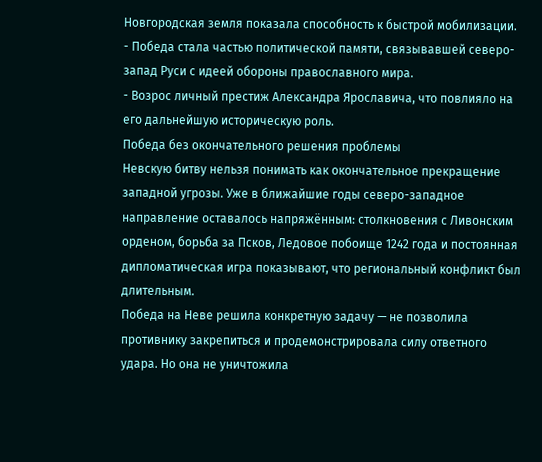Новгородская земля показала способность к быстрой мобилизации.
- Победа стала частью политической памяти, связывавшей северо-запад Руси с идеей обороны православного мира.
- Возрос личный престиж Александра Ярославича, что повлияло на его дальнейшую историческую роль.
Победа без окончательного решения проблемы
Невскую битву нельзя понимать как окончательное прекращение западной угрозы. Уже в ближайшие годы северо-западное направление оставалось напряжённым: столкновения с Ливонским орденом, борьба за Псков, Ледовое побоище 1242 года и постоянная дипломатическая игра показывают, что региональный конфликт был длительным.
Победа на Неве решила конкретную задачу — не позволила противнику закрепиться и продемонстрировала силу ответного удара. Но она не уничтожила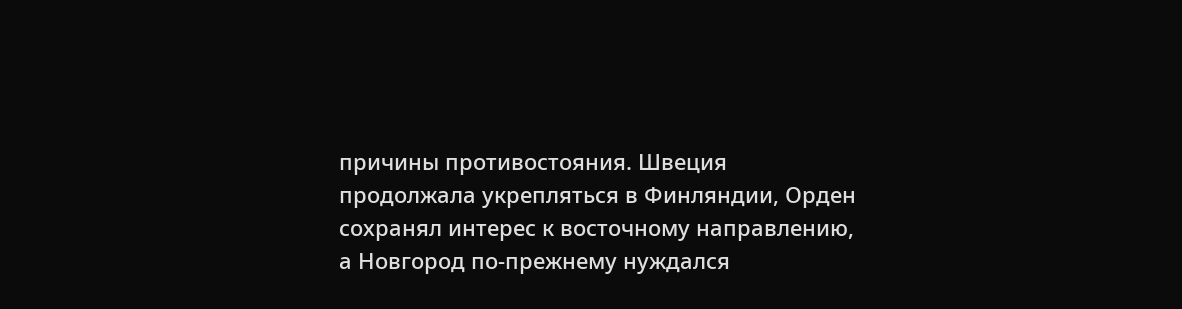причины противостояния. Швеция продолжала укрепляться в Финляндии, Орден сохранял интерес к восточному направлению, а Новгород по-прежнему нуждался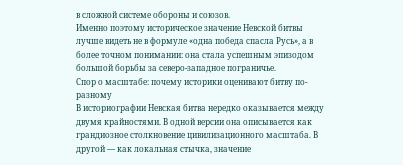в сложной системе обороны и союзов.
Именно поэтому историческое значение Невской битвы лучше видеть не в формуле «одна победа спасла Русь», а в более точном понимании: она стала успешным эпизодом большой борьбы за северо-западное пограничье.
Спор о масштабе: почему историки оценивают битву по-разному
В историографии Невская битва нередко оказывается между двумя крайностями. В одной версии она описывается как грандиозное столкновение цивилизационного масштаба. В другой — как локальная стычка, значение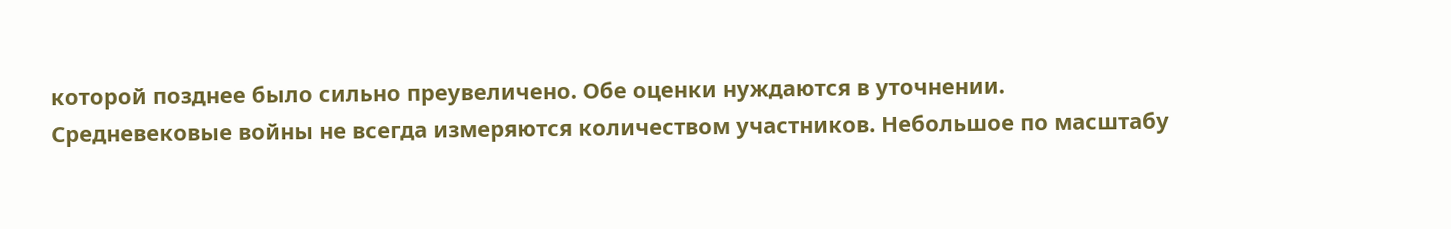которой позднее было сильно преувеличено. Обе оценки нуждаются в уточнении.
Средневековые войны не всегда измеряются количеством участников. Небольшое по масштабу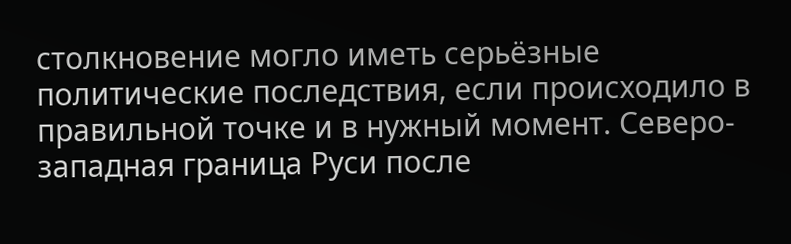столкновение могло иметь серьёзные политические последствия, если происходило в правильной точке и в нужный момент. Северо-западная граница Руси после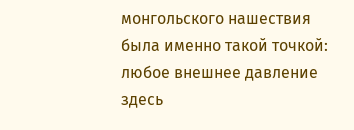монгольского нашествия была именно такой точкой: любое внешнее давление здесь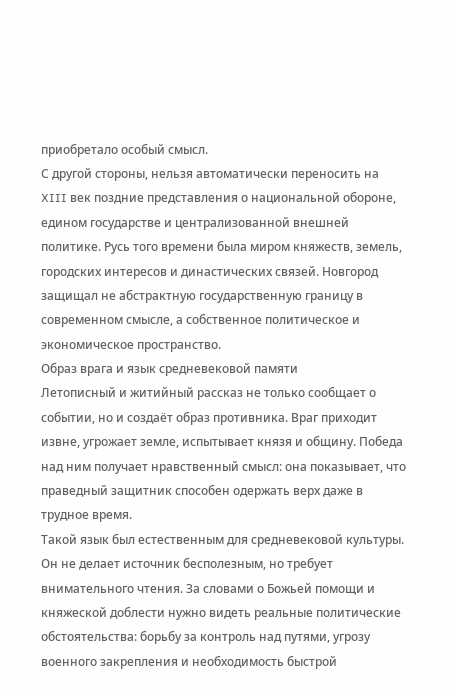приобретало особый смысл.
С другой стороны, нельзя автоматически переносить на XIII век поздние представления о национальной обороне, едином государстве и централизованной внешней политике. Русь того времени была миром княжеств, земель, городских интересов и династических связей. Новгород защищал не абстрактную государственную границу в современном смысле, а собственное политическое и экономическое пространство.
Образ врага и язык средневековой памяти
Летописный и житийный рассказ не только сообщает о событии, но и создаёт образ противника. Враг приходит извне, угрожает земле, испытывает князя и общину. Победа над ним получает нравственный смысл: она показывает, что праведный защитник способен одержать верх даже в трудное время.
Такой язык был естественным для средневековой культуры. Он не делает источник бесполезным, но требует внимательного чтения. За словами о Божьей помощи и княжеской доблести нужно видеть реальные политические обстоятельства: борьбу за контроль над путями, угрозу военного закрепления и необходимость быстрой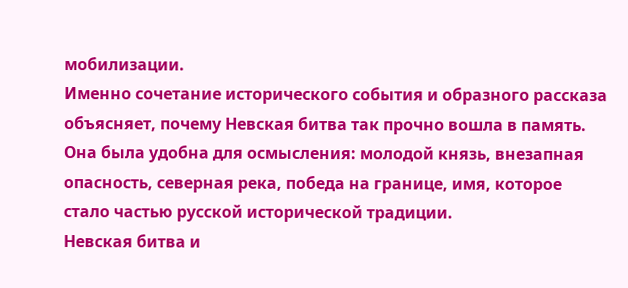мобилизации.
Именно сочетание исторического события и образного рассказа объясняет, почему Невская битва так прочно вошла в память. Она была удобна для осмысления: молодой князь, внезапная опасность, северная река, победа на границе, имя, которое стало частью русской исторической традиции.
Невская битва и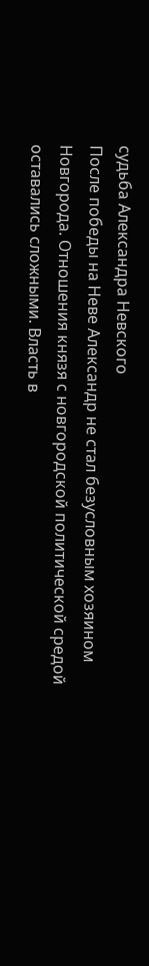судьба Александра Невского
После победы на Неве Александр не стал безусловным хозяином Новгорода. Отношения князя с новгородской политической средой оставались сложными. Власть в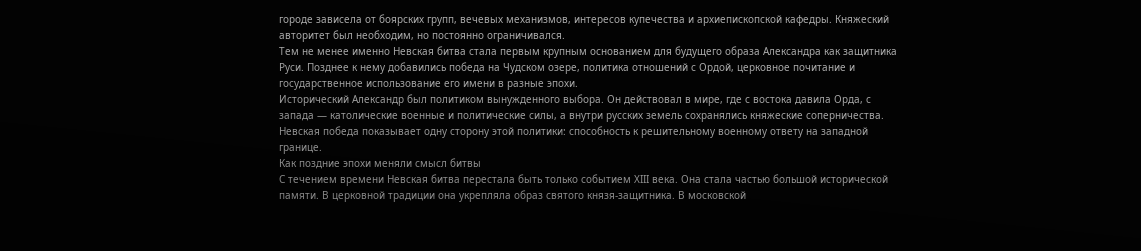городе зависела от боярских групп, вечевых механизмов, интересов купечества и архиепископской кафедры. Княжеский авторитет был необходим, но постоянно ограничивался.
Тем не менее именно Невская битва стала первым крупным основанием для будущего образа Александра как защитника Руси. Позднее к нему добавились победа на Чудском озере, политика отношений с Ордой, церковное почитание и государственное использование его имени в разные эпохи.
Исторический Александр был политиком вынужденного выбора. Он действовал в мире, где с востока давила Орда, с запада — католические военные и политические силы, а внутри русских земель сохранялись княжеские соперничества. Невская победа показывает одну сторону этой политики: способность к решительному военному ответу на западной границе.
Как поздние эпохи меняли смысл битвы
С течением времени Невская битва перестала быть только событием XIII века. Она стала частью большой исторической памяти. В церковной традиции она укрепляла образ святого князя-защитника. В московской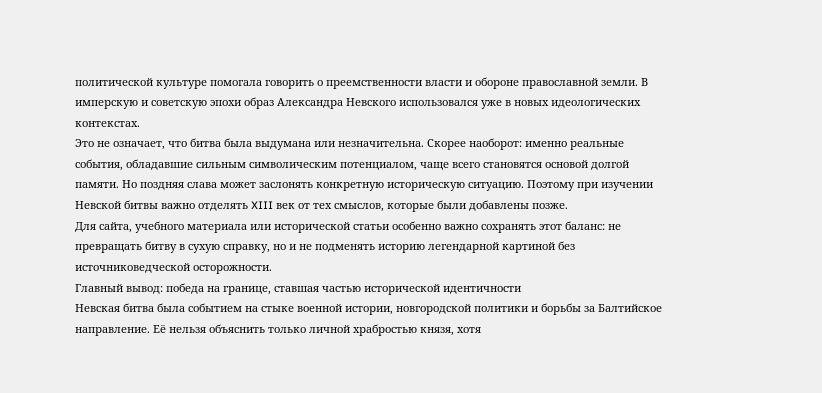политической культуре помогала говорить о преемственности власти и обороне православной земли. В имперскую и советскую эпохи образ Александра Невского использовался уже в новых идеологических контекстах.
Это не означает, что битва была выдумана или незначительна. Скорее наоборот: именно реальные события, обладавшие сильным символическим потенциалом, чаще всего становятся основой долгой памяти. Но поздняя слава может заслонять конкретную историческую ситуацию. Поэтому при изучении Невской битвы важно отделять XIII век от тех смыслов, которые были добавлены позже.
Для сайта, учебного материала или исторической статьи особенно важно сохранять этот баланс: не превращать битву в сухую справку, но и не подменять историю легендарной картиной без источниковедческой осторожности.
Главный вывод: победа на границе, ставшая частью исторической идентичности
Невская битва была событием на стыке военной истории, новгородской политики и борьбы за Балтийское направление. Её нельзя объяснить только личной храбростью князя, хотя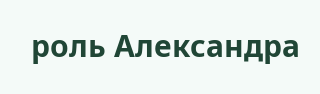роль Александра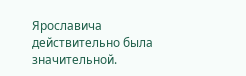Ярославича действительно была значительной.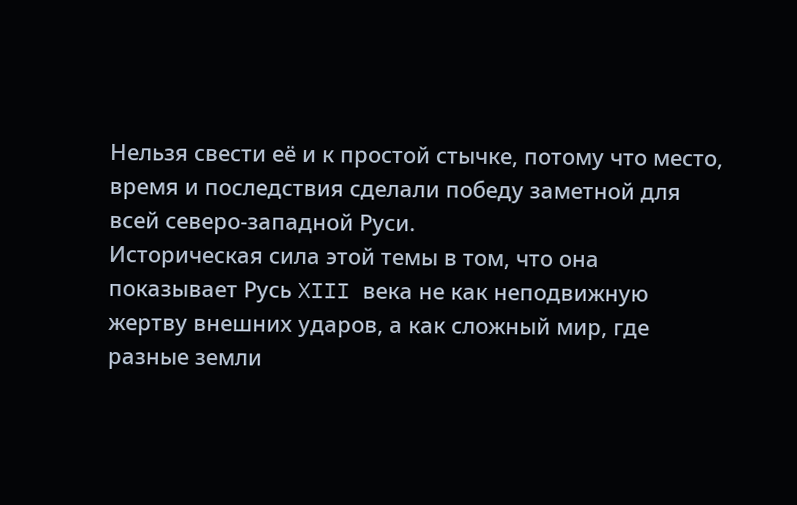Нельзя свести её и к простой стычке, потому что место, время и последствия сделали победу заметной для всей северо-западной Руси.
Историческая сила этой темы в том, что она показывает Русь XIII века не как неподвижную жертву внешних ударов, а как сложный мир, где разные земли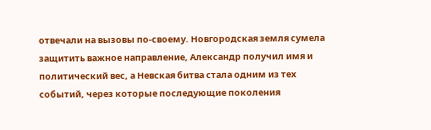отвечали на вызовы по-своему. Новгородская земля сумела защитить важное направление, Александр получил имя и политический вес, а Невская битва стала одним из тех событий, через которые последующие поколения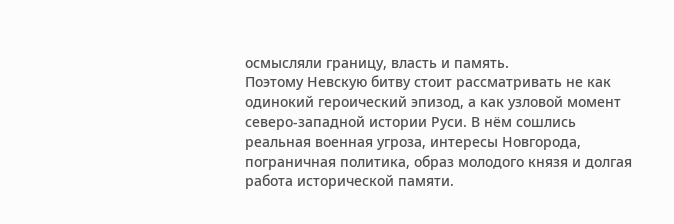осмысляли границу, власть и память.
Поэтому Невскую битву стоит рассматривать не как одинокий героический эпизод, а как узловой момент северо-западной истории Руси. В нём сошлись реальная военная угроза, интересы Новгорода, пограничная политика, образ молодого князя и долгая работа исторической памяти.